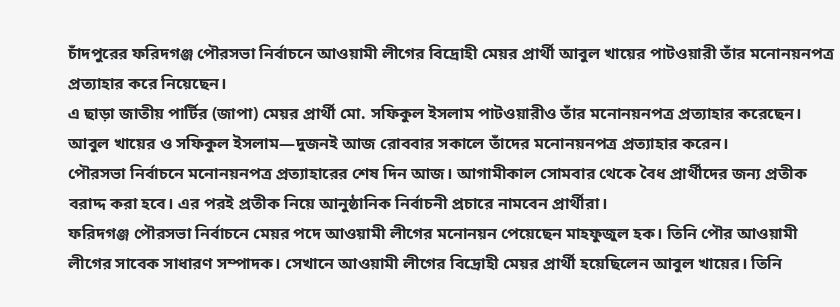চাঁদপুরের ফরিদগঞ্জ পৌরসভা নির্বাচনে আওয়ামী লীগের বিদ্রোহী মেয়র প্রার্থী আবুল খায়ের পাটওয়ারী তাঁর মনোনয়নপত্র প্রত্যাহার করে নিয়েছেন।
এ ছাড়া জাতীয় পার্টির (জাপা) মেয়র প্রার্থী মো. সফিকুল ইসলাম পাটওয়ারীও তাঁর মনোনয়নপত্র প্রত্যাহার করেছেন।
আবুল খায়ের ও সফিকুল ইসলাম—দুজনই আজ রোববার সকালে তাঁদের মনোনয়নপত্র প্রত্যাহার করেন।
পৌরসভা নির্বাচনে মনোনয়নপত্র প্রত্যাহারের শেষ দিন আজ। আগামীকাল সোমবার থেকে বৈধ প্রার্থীদের জন্য প্রতীক বরাদ্দ করা হবে। এর পরই প্রতীক নিয়ে আনুষ্ঠানিক নির্বাচনী প্রচারে নামবেন প্রার্থীরা।
ফরিদগঞ্জ পৌরসভা নির্বাচনে মেয়র পদে আওয়ামী লীগের মনোনয়ন পেয়েছেন মাহফুজুল হক। তিনি পৌর আওয়ামী লীগের সাবেক সাধারণ সম্পাদক। সেখানে আওয়ামী লীগের বিদ্রোহী মেয়র প্রার্থী হয়েছিলেন আবুল খায়ের। তিনি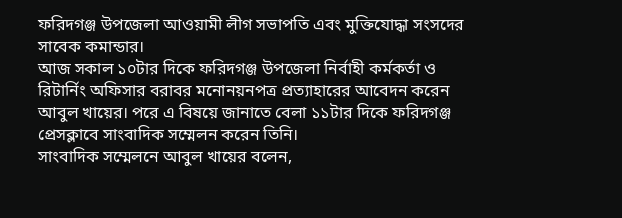ফরিদগঞ্জ উপজেলা আওয়ামী লীগ সভাপতি এবং মুক্তিযোদ্ধা সংসদের সাবেক কমান্ডার।
আজ সকাল ১০টার দিকে ফরিদগঞ্জ উপজেলা নির্বাহী কর্মকর্তা ও রিটার্নিং অফিসার বরাবর মনোনয়নপত্র প্রত্যাহারের আবেদন করেন আবুল খায়ের। পরে এ বিষয়ে জানাতে বেলা ১১টার দিকে ফরিদগঞ্জ প্রেসক্লাবে সাংবাদিক সম্মেলন করেন তিনি।
সাংবাদিক সম্মেলনে আবুল খায়ের বলেন,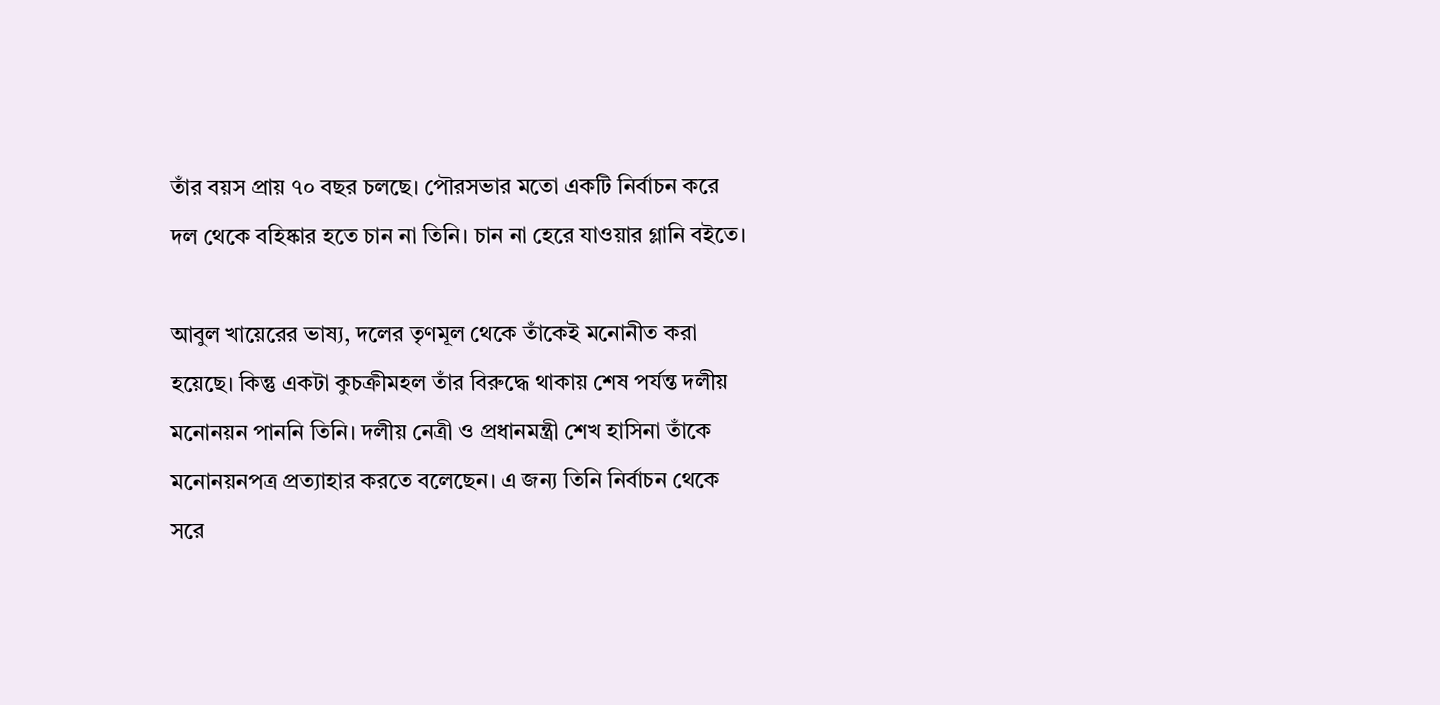তাঁর বয়স প্রায় ৭০ বছর চলছে। পৌরসভার মতো একটি নির্বাচন করে দল থেকে বহিষ্কার হতে চান না তিনি। চান না হেরে যাওয়ার গ্লানি বইতে।

আবুল খায়েরের ভাষ্য, দলের তৃণমূল থেকে তাঁকেই মনোনীত করা হয়েছে। কিন্তু একটা কুচক্রীমহল তাঁর বিরুদ্ধে থাকায় শেষ পর্যন্ত দলীয় মনোনয়ন পাননি তিনি। দলীয় নেত্রী ও প্রধানমন্ত্রী শেখ হাসিনা তাঁকে মনোনয়নপত্র প্রত্যাহার করতে বলেছেন। এ জন্য তিনি নির্বাচন থেকে সরে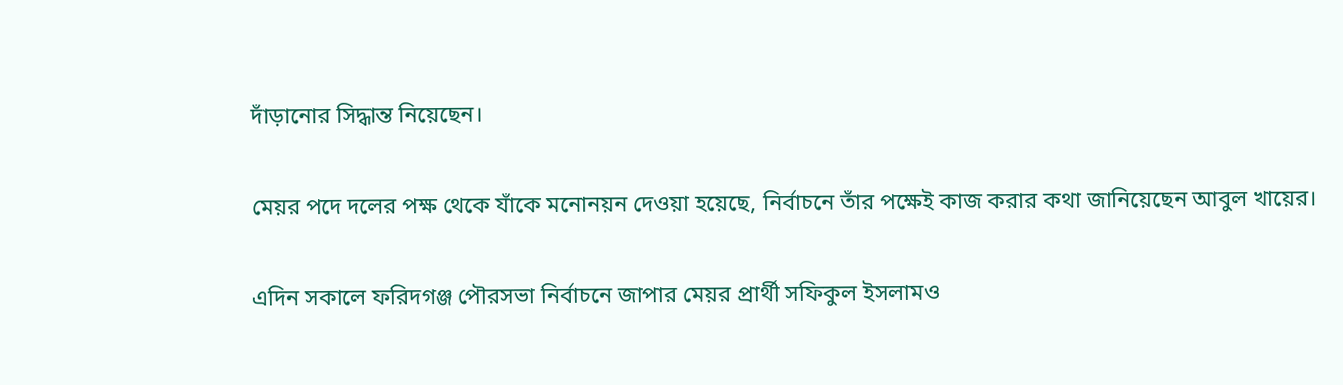দাঁড়ানোর সিদ্ধান্ত নিয়েছেন।

মেয়র পদে দলের পক্ষ থেকে যাঁকে মনোনয়ন দেওয়া হয়েছে, নির্বাচনে তাঁর পক্ষেই কাজ করার কথা জানিয়েছেন আবুল খায়ের।

এদিন সকালে ফরিদগঞ্জ পৌরসভা নির্বাচনে জাপার মেয়র প্রার্থী সফিকুল ইসলামও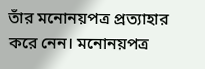তাঁর মনোনয়পত্র প্রত্যাহার করে নেন। মনোনয়পত্র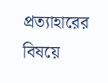প্রত্যাহারের বিষয়ে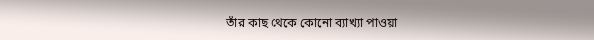তাঁর কাছ থেকে কোনো ব্যাখ্যা পাওয়া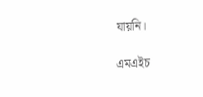যায়নি।

এমএইচ